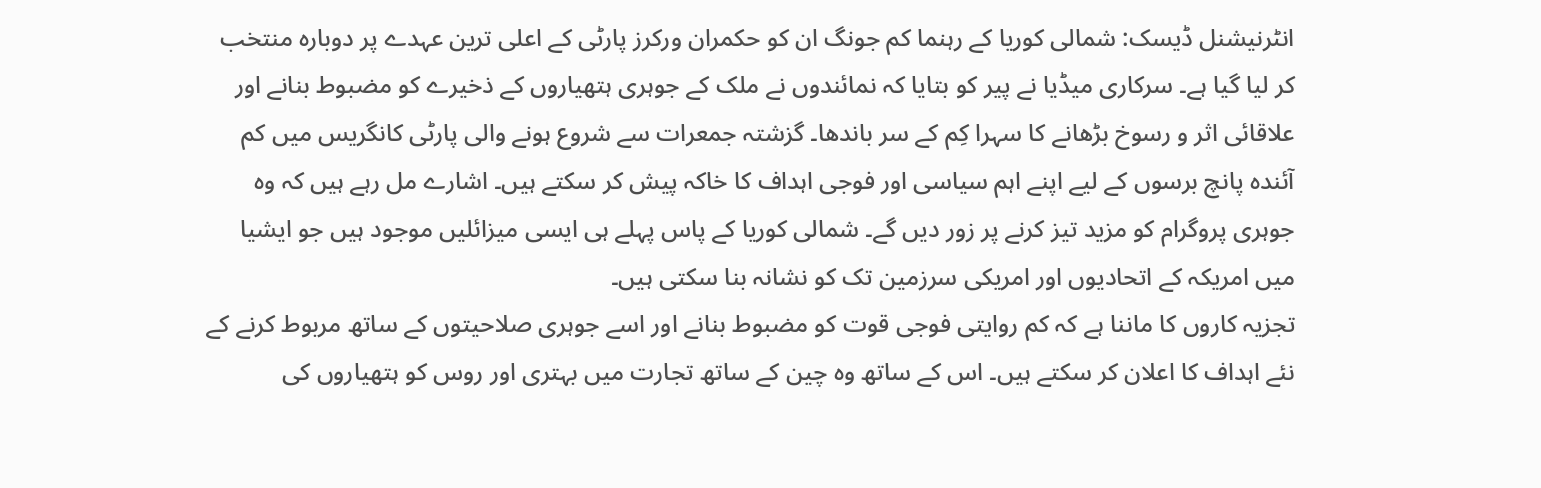انٹرنیشنل ڈیسک: شمالی کوریا کے رہنما کم جونگ ان کو حکمران ورکرز پارٹی کے اعلی ترین عہدے پر دوبارہ منتخب کر لیا گیا ہے۔ سرکاری میڈیا نے پیر کو بتایا کہ نمائندوں نے ملک کے جوہری ہتھیاروں کے ذخیرے کو مضبوط بنانے اور علاقائی اثر و رسوخ بڑھانے کا سہرا کِم کے سر باندھا۔ گزشتہ جمعرات سے شروع ہونے والی پارٹی کانگریس میں کم آئندہ پانچ برسوں کے لیے اپنے اہم سیاسی اور فوجی اہداف کا خاکہ پیش کر سکتے ہیں۔ اشارے مل رہے ہیں کہ وہ جوہری پروگرام کو مزید تیز کرنے پر زور دیں گے۔ شمالی کوریا کے پاس پہلے ہی ایسی میزائلیں موجود ہیں جو ایشیا میں امریکہ کے اتحادیوں اور امریکی سرزمین تک کو نشانہ بنا سکتی ہیں۔
تجزیہ کاروں کا ماننا ہے کہ کم روایتی فوجی قوت کو مضبوط بنانے اور اسے جوہری صلاحیتوں کے ساتھ مربوط کرنے کے نئے اہداف کا اعلان کر سکتے ہیں۔ اس کے ساتھ وہ چین کے ساتھ تجارت میں بہتری اور روس کو ہتھیاروں کی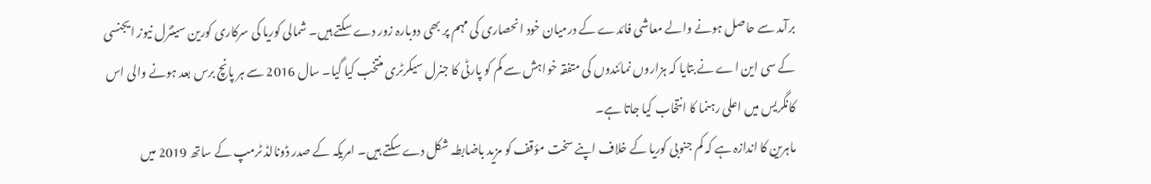برآمد سے حاصل ہونے والے معاشی فائدے کے درمیان خود انحصاری کی مہم پر بھی دوبارہ زور دے سکتے ہیں۔ شمالی کوریا کی سرکاری کورین سینٹرل نیوز ایجنسی کے سی این اے نے بتایا کہ ہزاروں نمائندوں کی متفقہ خواہش سے کم کو پارٹی کا جنرل سیکرٹری منتخب کیا گیا۔ سال 2016 سے ہر پانچ برس بعد ہونے والی اس کانگریس میں اعلی رہنما کا انتخاب کیا جاتا ہے۔
ماہرین کا اندازہ ہے کہ کم جنوبی کوریا کے خلاف اپنے سخت مؤقف کو مزید باضابطہ شکل دے سکتے ہیں۔ امریکہ کے صدر ڈونالڈ ٹرمپ کے ساتھ 2019 میں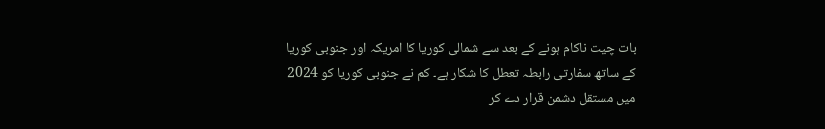بات چیت ناکام ہونے کے بعد سے شمالی کوریا کا امریکہ اور جنوبی کوریا کے ساتھ سفارتی رابطہ تعطل کا شکار ہے۔ کم نے جنوبی کوریا کو 2024 میں مستقل دشمن قرار دے کر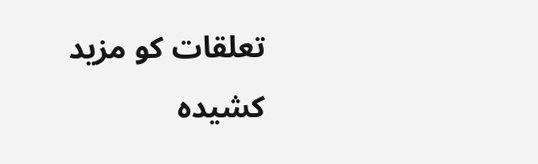تعلقات کو مزید کشیدہ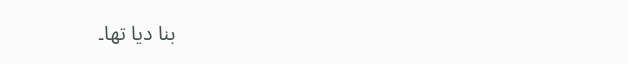بنا دیا تھا۔